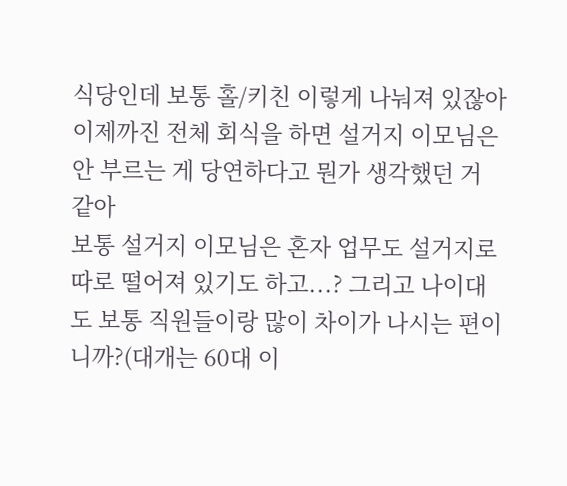식당인데 보통 홀/키친 이렇게 나눠져 있잖아
이제까진 전체 회식을 하면 설거지 이모님은 안 부르는 게 당연하다고 뭔가 생각했던 거 같아
보통 설거지 이모님은 혼자 업무도 설거지로 따로 떨어져 있기도 하고...? 그리고 나이대도 보통 직원들이랑 많이 차이가 나시는 편이니까?(대개는 60대 이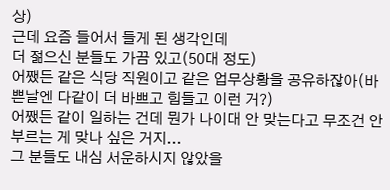상)
근데 요즘 들어서 들게 된 생각인데
더 젊으신 분들도 가끔 있고(50대 정도)
어쨌든 같은 식당 직원이고 같은 업무상황을 공유하잖아(바쁜날엔 다같이 더 바쁘고 힘들고 이런 거?)
어쨌든 같이 일하는 건데 뭔가 나이대 안 맞는다고 무조건 안 부르는 게 맞나 싶은 거지...
그 분들도 내심 서운하시지 않았을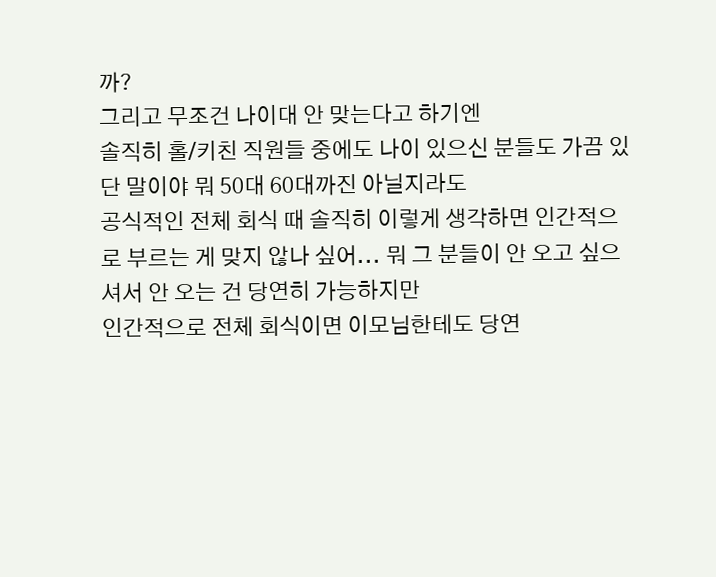까?
그리고 무조건 나이대 안 맞는다고 하기엔
솔직히 홀/키친 직원들 중에도 나이 있으신 분들도 가끔 있단 말이야 뭐 50대 60대까진 아닐지라도
공식적인 전체 회식 때 솔직히 이렇게 생각하면 인간적으로 부르는 게 맞지 않나 싶어... 뭐 그 분들이 안 오고 싶으셔서 안 오는 건 당연히 가능하지만
인간적으로 전체 회식이면 이모님한테도 당연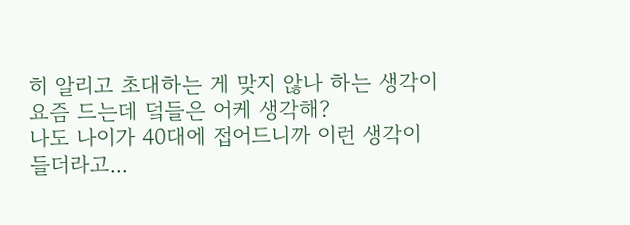히 알리고 초대하는 게 맞지 않나 하는 생각이 요즘 드는데 덬들은 어케 생각해?
나도 나이가 40대에 접어드니까 이런 생각이 들더라고...